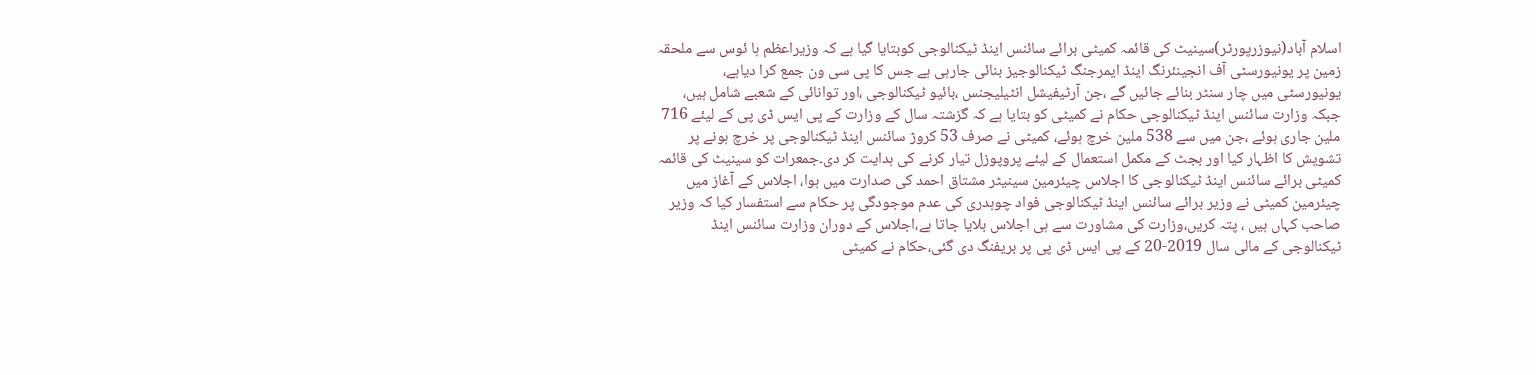اسلام آباد(نیوزرپورٹر)سینیٹ کی قائمہ کمیٹی برائے سائنس اینڈ ٹیکنالوجی کوبتایا گیا ہے کہ وزیراعظم ہا ئوس سے ملحقہ زمین پر یونیورسٹی آف انجینئرنگ اینڈ ایمرجنگ ٹیکنالوجیز بنائی جارہی ہے جس کا پی سی ون جمع کرا دیاہے، یونیورسٹی میں چار سنٹر بنائے جائیں گے ،جن آرٹیفیشل انٹیلیجنس ،بائیو ٹیکنالوجی ،اور توانائی کے شعبے شامل ہیں، جبکہ وزارت سائنس اینڈ ٹیکنالوجی حکام نے کمیٹی کو بتایا ہے کہ گزشتہ سال کے وزارت کے پی ایس ڈی پی کے لیئے 716 ملین جاری ہوئے ،جن میں سے 538 ملین خرچ ہوئے، کمیٹی نے صرف 53 کروڑ سائنس اینڈ ٹیکنالوجی پر خرچ ہونے پر تشویش کا اظہار کیا اور بجٹ کے مکمل استعمال کے لیئے پروپوزل تیار کرنے کی ہدایت کر دی۔جمعرات کو سینیٹ کی قائمہ کمیٹی برائے سائنس اینڈ ٹیکنالوجی کا اجلاس چیئرمین سینیٹر مشتاق احمد کی صدارت میں ہوا، اجلاس کے آغاز میں چیئرمین کمیٹی نے وزیر برائے سائنس اینڈ ٹیکنالوجی فواد چوہدری کی عدم موجودگی پر حکام سے استفسار کیا کہ وزیر صاحب کہاں ہیں ، پتہ کریں،وزارت کی مشاورت سے ہی اجلاس بلایا جاتا ہے،اجلاس کے دوران وزارت سائنس اینڈ ٹیکنالوجی کے مالی سال 2019-20 کے پی ایس ڈی پی پر بریفنگ دی گئی،حکام نے کمیٹی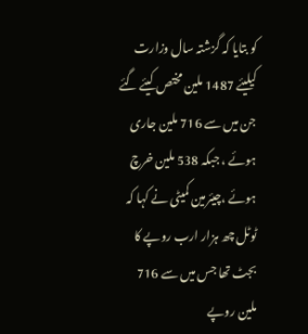کو بتایا کہ گزشتہ سال وزارت کیلیئے 1487 ملین مختص کیئے گئے جن میں سے 716 ملین جاری ہوئے ، جبکہ 538 ملین خرچ ہوئے ،چیئرمین کمیٹی نے کہا کہ ٹوٹل چھ ہزار ارب روپے کا بجٹ تھا جس میں سے 716 ملین روپے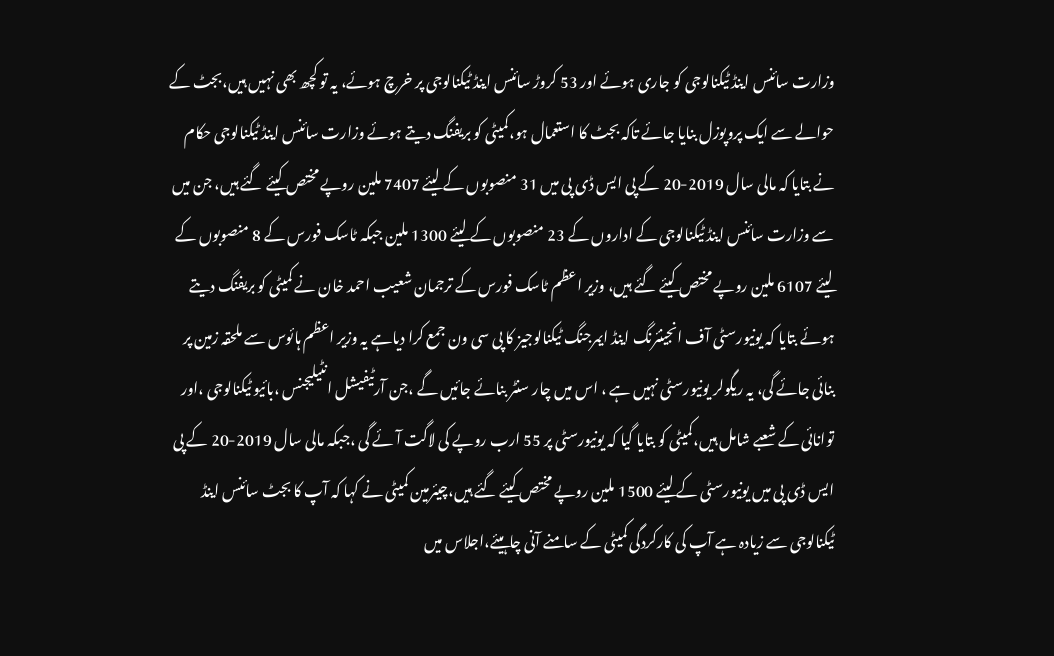وزارت سائنس اینڈ ٹیکنالوجی کو جاری ہوئے اور 53 کروڑ سائنس اینڈ ٹیکنالوجی پر خرچ ہوئے، یہ تو کچھ بھی نہیں ہیں،بجٹ کے حوالے سے ایک پروپوزل بنایا جائے تاکہ بجٹ کا استعمال ہو،کمیٹی کو بریفنگ دیتے ہوئے وزارت سائنس اینڈ ٹیکنالوجی حکام نے بتایا کہ مالی سال 2019-20 کے پی ایس ڈی پی میں 31 منصوبوں کے لیئے 7407 ملین روپے مختص کیئے گئے ہیں، جن میں سے وزارت سائنس اینڈ ٹیکنالوجی کے اداروں کے 23 منصوبوں کے لیئے 1300 ملین جبکہ ٹاسک فورس کے 8 منصوبوں کے لیئے 6107 ملین روپے مختص کیئے گئے ہیں، وزیر اعظم ٹاسک فورس کے ترجمان شعیب احمد خان نے کمیٹی کو بریفنگ دیتے ہوئے بتایا کہ یونیورسٹی آف انجینئرنگ اینڈ ایمرجنگ ٹیکنالوجیز کا پی سی ون جمع کرا دیاہے یہ وزیر اعظم ہائوس سے ملحقہ زمین پر بنائی جائے گی، یہ ریگولر یونیورسٹی نہیں ہے ، اس میں چار سنٹر بنائے جائیں گے ،جن آرٹیفیشل انٹیلیجنس ،بائیو ٹیکنالوجی ،اور توانائی کے شعبے شامل ہیں،کمیٹی کو بتایا گیا کہ یونیورسٹی پر 55 ارب روپے کی لاگت آئے گی ،جبکہ مالی سال 2019-20 کے پی ایس ڈی پی میں یونیورسٹی کے لیئے 1500 ملین روپے مختص کیئے گئے ہیں،چیئرمین کمیٹی نے کہا کہ آپ کا بجٹ سائنس اینڈ ٹیکنالوجی سے زیادہ ہے آپ کی کارکردگی کمیٹی کے سامنے آنی چاہیئے،اجلاس میں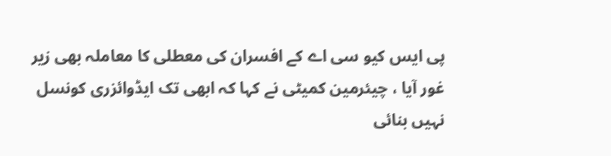پی ایس کیو سی اے کے افسران کی معطلی کا معاملہ بھی زیر غور آیا ، چیئرمین کمیٹی نے کہا کہ ابھی تک ایڈوائزری کونسل نہیں بنائی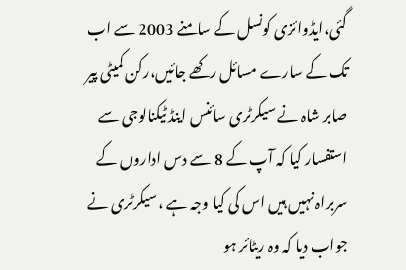گئی،ایڈوائزی کونسل کے سامنے 2003 سے اب تک کے سارے مسائل رکھے جائیں،رکن کمیٹی پیر صابر شاہ نے سیکرٹری سائنس اینڈ ٹیکنالوجی سے استفسار کیا کہ آپ کے 8 سے دس اداروں کے سربراہ نہیں ہیں اس کی کیا وجہ ہے ،سیکرٹری نے جواب دیا کہ وہ ریٹائر ہو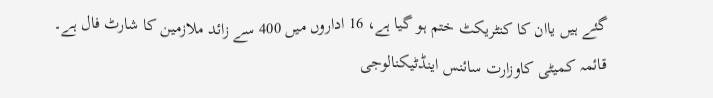گئے ہیں یاان کا کنٹریکٹ ختم ہو گیا ہے، 16 اداروں میں 400 سے زائد ملازمین کا شارٹ فال ہے۔
قائمہ کمیٹی کاوزارت سائنس اینڈٹیکنالوجی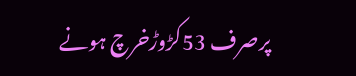پرصرف 53کڑوڑخرچ ہونے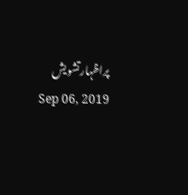پراظہارتشویش
Sep 06, 2019